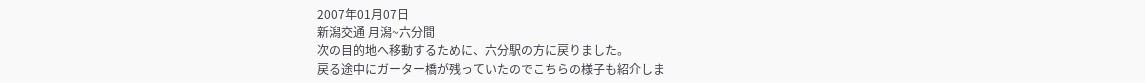2007年01月07日
新潟交通 月潟~六分間
次の目的地へ移動するために、六分駅の方に戻りました。
戻る途中にガーター橋が残っていたのでこちらの様子も紹介しま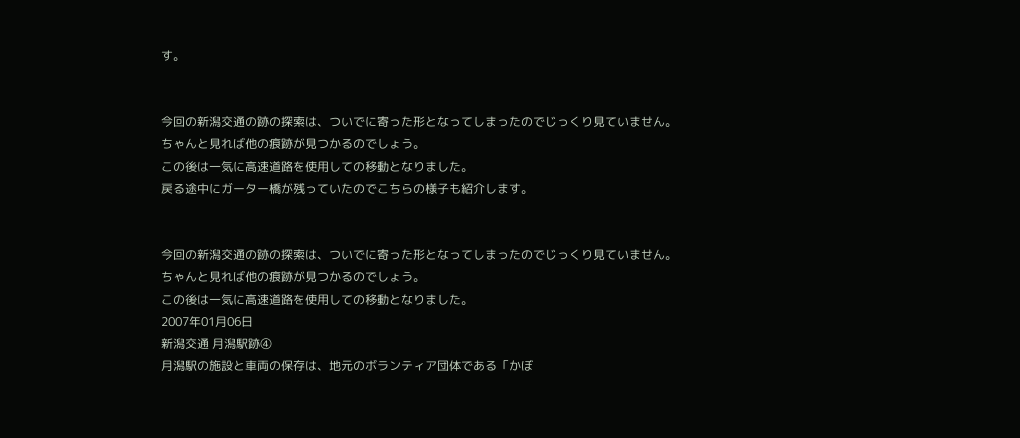す。


今回の新潟交通の跡の探索は、ついでに寄った形となってしまったのでじっくり見ていません。
ちゃんと見れば他の痕跡が見つかるのでしょう。
この後は一気に高速道路を使用しての移動となりました。
戻る途中にガーター橋が残っていたのでこちらの様子も紹介します。


今回の新潟交通の跡の探索は、ついでに寄った形となってしまったのでじっくり見ていません。
ちゃんと見れば他の痕跡が見つかるのでしょう。
この後は一気に高速道路を使用しての移動となりました。
2007年01月06日
新潟交通 月潟駅跡④
月潟駅の施設と車両の保存は、地元のボランティア団体である「かぼ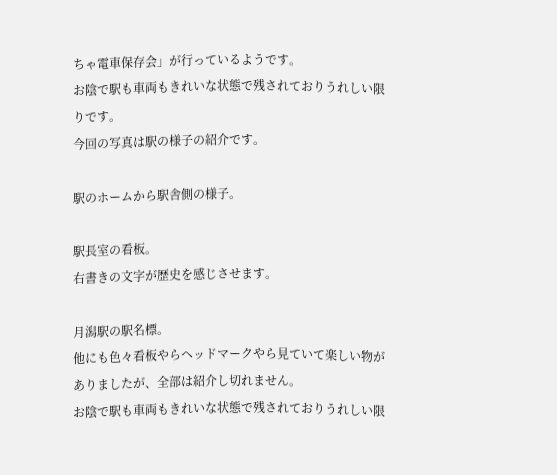ちゃ電車保存会」が行っているようです。
お陰で駅も車両もきれいな状態で残されておりうれしい限りです。
今回の写真は駅の様子の紹介です。

駅のホームから駅舎側の様子。

駅長室の看板。
右書きの文字が歴史を感じさせます。

月潟駅の駅名標。
他にも色々看板やらヘッドマークやら見ていて楽しい物がありましたが、全部は紹介し切れません。
お陰で駅も車両もきれいな状態で残されておりうれしい限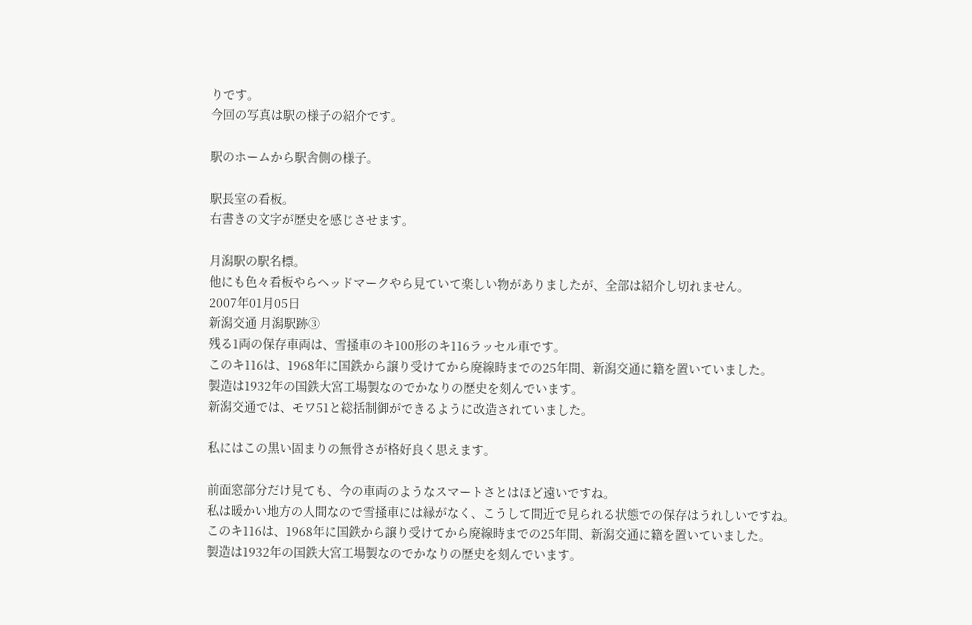りです。
今回の写真は駅の様子の紹介です。

駅のホームから駅舎側の様子。

駅長室の看板。
右書きの文字が歴史を感じさせます。

月潟駅の駅名標。
他にも色々看板やらヘッドマークやら見ていて楽しい物がありましたが、全部は紹介し切れません。
2007年01月05日
新潟交通 月潟駅跡③
残る1両の保存車両は、雪掻車のキ100形のキ116ラッセル車です。
このキ116は、1968年に国鉄から譲り受けてから廃線時までの25年間、新潟交通に籍を置いていました。
製造は1932年の国鉄大宮工場製なのでかなりの歴史を刻んでいます。
新潟交通では、モワ51と総括制御ができるように改造されていました。

私にはこの黒い固まりの無骨さが格好良く思えます。

前面窓部分だけ見ても、今の車両のようなスマートさとはほど遠いですね。
私は暖かい地方の人間なので雪掻車には縁がなく、こうして間近で見られる状態での保存はうれしいですね。
このキ116は、1968年に国鉄から譲り受けてから廃線時までの25年間、新潟交通に籍を置いていました。
製造は1932年の国鉄大宮工場製なのでかなりの歴史を刻んでいます。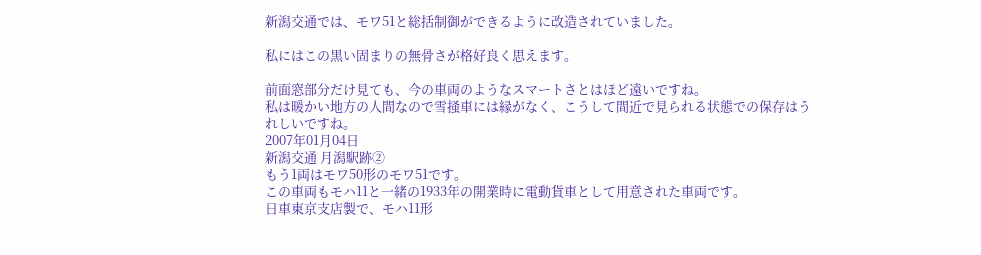新潟交通では、モワ51と総括制御ができるように改造されていました。

私にはこの黒い固まりの無骨さが格好良く思えます。

前面窓部分だけ見ても、今の車両のようなスマートさとはほど遠いですね。
私は暖かい地方の人間なので雪掻車には縁がなく、こうして間近で見られる状態での保存はうれしいですね。
2007年01月04日
新潟交通 月潟駅跡②
もう1両はモワ50形のモワ51です。
この車両もモハ11と一緒の1933年の開業時に電動貨車として用意された車両です。
日車東京支店製で、モハ11形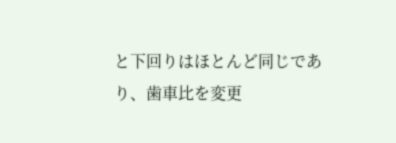と下回りはほとんど同じであり、歯車比を変更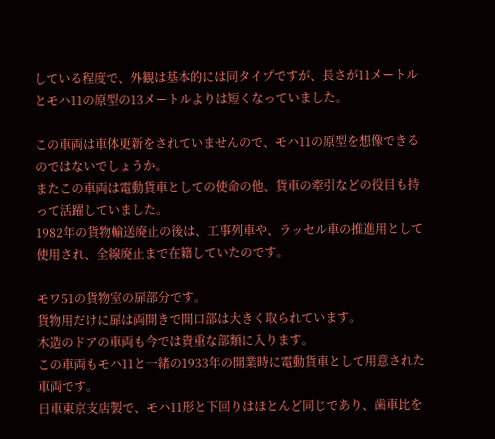している程度で、外観は基本的には同タイプですが、長さが11メートルとモハ11の原型の13メートルよりは短くなっていました。

この車両は車体更新をされていませんので、モハ11の原型を想像できるのではないでしょうか。
またこの車両は電動貨車としての使命の他、貨車の牽引などの役目も持って活躍していました。
1982年の貨物輸送廃止の後は、工事列車や、ラッセル車の推進用として使用され、全線廃止まで在籍していたのです。

モワ51の貨物室の扉部分です。
貨物用だけに扉は両開きで開口部は大きく取られています。
木造のドアの車両も今では貴重な部類に入ります。
この車両もモハ11と一緒の1933年の開業時に電動貨車として用意された車両です。
日車東京支店製で、モハ11形と下回りはほとんど同じであり、歯車比を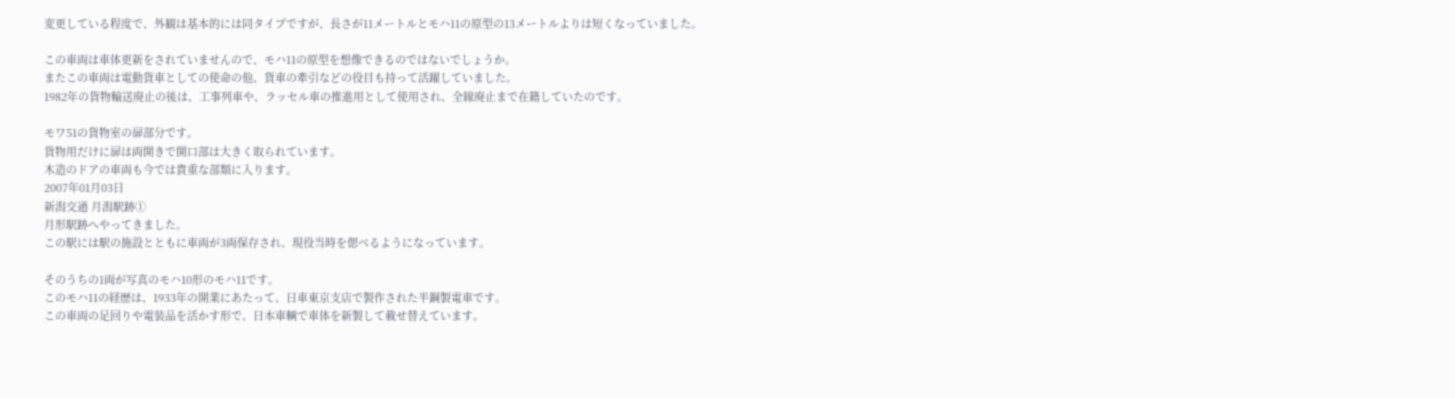変更している程度で、外観は基本的には同タイプですが、長さが11メートルとモハ11の原型の13メートルよりは短くなっていました。

この車両は車体更新をされていませんので、モハ11の原型を想像できるのではないでしょうか。
またこの車両は電動貨車としての使命の他、貨車の牽引などの役目も持って活躍していました。
1982年の貨物輸送廃止の後は、工事列車や、ラッセル車の推進用として使用され、全線廃止まで在籍していたのです。

モワ51の貨物室の扉部分です。
貨物用だけに扉は両開きで開口部は大きく取られています。
木造のドアの車両も今では貴重な部類に入ります。
2007年01月03日
新潟交通 月潟駅跡①
月形駅跡へやってきました。
この駅には駅の施設とともに車両が3両保存され、現役当時を偲べるようになっています。

そのうちの1両が写真のモハ10形のモハ11です。
このモハ11の経歴は、1933年の開業にあたって、日車東京支店で製作された半鋼製電車です。
この車両の足回りや電装品を活かす形で、日本車輌で車体を新製して載せ替えています。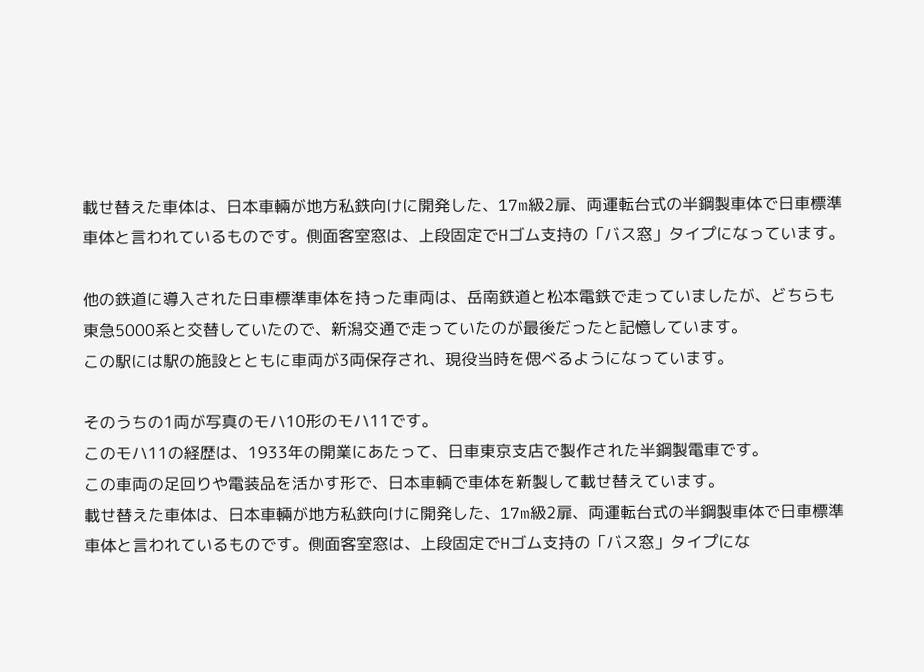載せ替えた車体は、日本車輛が地方私鉄向けに開発した、17m級2扉、両運転台式の半鋼製車体で日車標準車体と言われているものです。側面客室窓は、上段固定でHゴム支持の「バス窓」タイプになっています。

他の鉄道に導入された日車標準車体を持った車両は、岳南鉄道と松本電鉄で走っていましたが、どちらも東急5000系と交替していたので、新潟交通で走っていたのが最後だったと記憶しています。
この駅には駅の施設とともに車両が3両保存され、現役当時を偲べるようになっています。

そのうちの1両が写真のモハ10形のモハ11です。
このモハ11の経歴は、1933年の開業にあたって、日車東京支店で製作された半鋼製電車です。
この車両の足回りや電装品を活かす形で、日本車輌で車体を新製して載せ替えています。
載せ替えた車体は、日本車輛が地方私鉄向けに開発した、17m級2扉、両運転台式の半鋼製車体で日車標準車体と言われているものです。側面客室窓は、上段固定でHゴム支持の「バス窓」タイプにな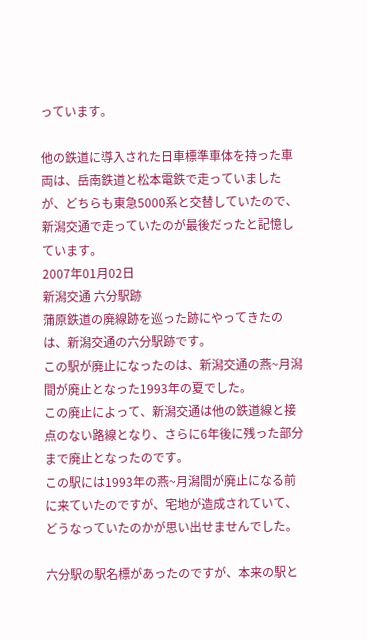っています。

他の鉄道に導入された日車標準車体を持った車両は、岳南鉄道と松本電鉄で走っていましたが、どちらも東急5000系と交替していたので、新潟交通で走っていたのが最後だったと記憶しています。
2007年01月02日
新潟交通 六分駅跡
蒲原鉄道の廃線跡を巡った跡にやってきたのは、新潟交通の六分駅跡です。
この駅が廃止になったのは、新潟交通の燕~月潟間が廃止となった1993年の夏でした。
この廃止によって、新潟交通は他の鉄道線と接点のない路線となり、さらに6年後に残った部分まで廃止となったのです。
この駅には1993年の燕~月潟間が廃止になる前に来ていたのですが、宅地が造成されていて、どうなっていたのかが思い出せませんでした。

六分駅の駅名標があったのですが、本来の駅と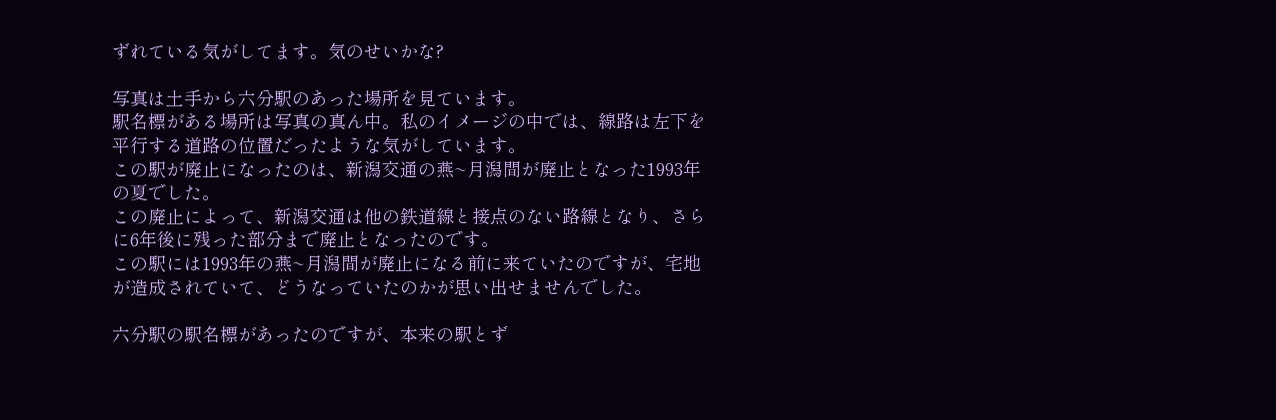ずれている気がしてます。気のせいかな?

写真は土手から六分駅のあった場所を見ています。
駅名標がある場所は写真の真ん中。私のイメージの中では、線路は左下を平行する道路の位置だったような気がしています。
この駅が廃止になったのは、新潟交通の燕~月潟間が廃止となった1993年の夏でした。
この廃止によって、新潟交通は他の鉄道線と接点のない路線となり、さらに6年後に残った部分まで廃止となったのです。
この駅には1993年の燕~月潟間が廃止になる前に来ていたのですが、宅地が造成されていて、どうなっていたのかが思い出せませんでした。

六分駅の駅名標があったのですが、本来の駅とず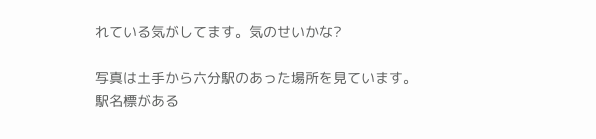れている気がしてます。気のせいかな?

写真は土手から六分駅のあった場所を見ています。
駅名標がある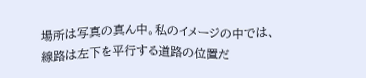場所は写真の真ん中。私のイメージの中では、線路は左下を平行する道路の位置だ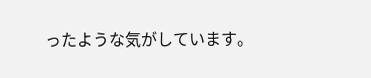ったような気がしています。